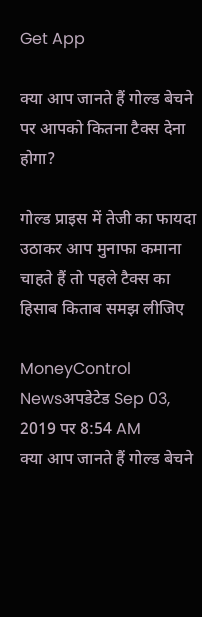Get App

क्या आप जानते हैं गोल्ड बेचने पर आपको कितना टैक्स देना होगा?

गोल्ड प्राइस में तेजी का फायदा उठाकर आप मुनाफा कमाना चाहते हैं तो पहले टैक्स का हिसाब किताब समझ लीजिए

MoneyControl Newsअपडेटेड Sep 03, 2019 पर 8:54 AM
क्या आप जानते हैं गोल्ड बेचने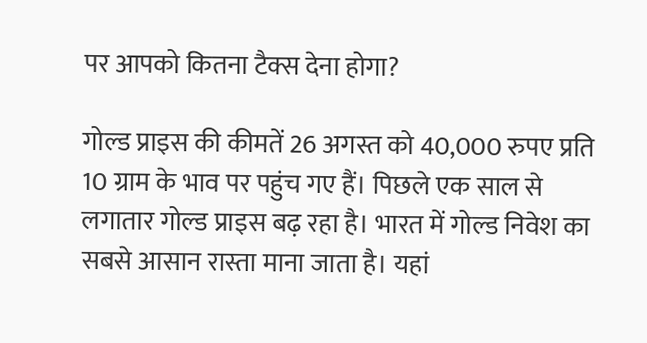पर आपको कितना टैक्स देना होगा?

गोल्ड प्राइस की कीमतें 26 अगस्त को 40,000 रुपए प्रति 10 ग्राम के भाव पर पहुंच गए हैं। पिछले एक साल से लगातार गोल्ड प्राइस बढ़ रहा है। भारत में गोल्ड निवेश का सबसे आसान रास्ता माना जाता है। यहां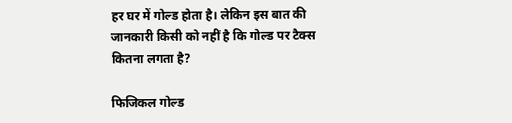हर घर में गोल्ड होता है। लेकिन इस बात की जानकारी किसी को नहीं है कि गोल्ड पर टैक्स कितना लगता है?

फिजिकल गोल्ड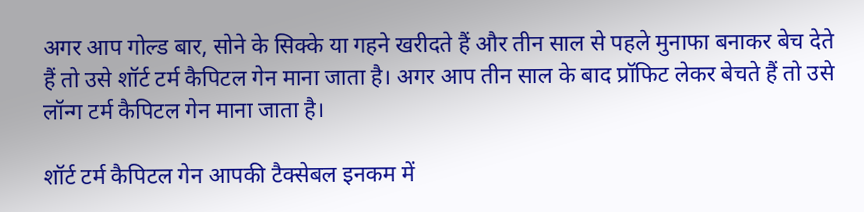अगर आप गोल्ड बार, सोने के सिक्के या गहने खरीदते हैं और तीन साल से पहले मुनाफा बनाकर बेच देते हैं तो उसे शॉर्ट टर्म कैपिटल गेन माना जाता है। अगर आप तीन साल के बाद प्रॉफिट लेकर बेचते हैं तो उसे लॉन्ग टर्म कैपिटल गेन माना जाता है।

शॉर्ट टर्म कैपिटल गेन आपकी टैक्सेबल इनकम में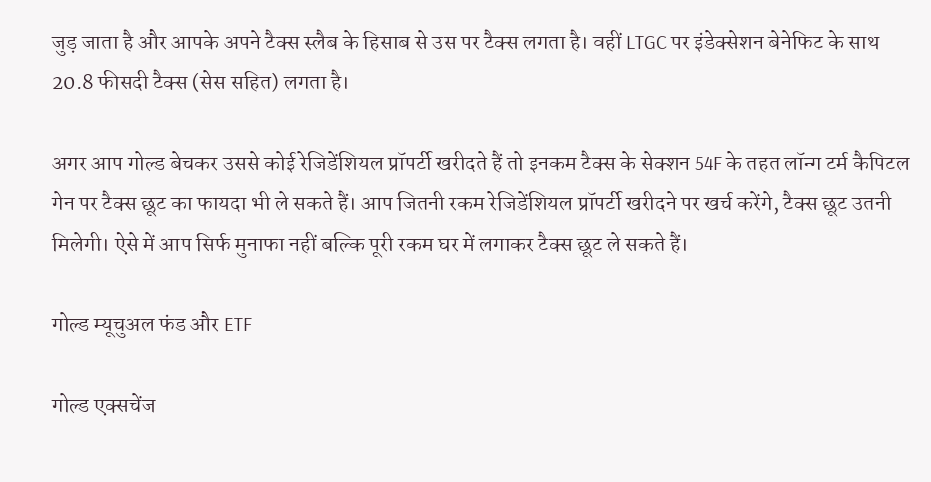जुड़ जाता है और आपके अपने टैक्स स्लैब के हिसाब से उस पर टैक्स लगता है। वहीं LTGC पर इंडेक्सेशन बेनेफिट के साथ 20.8 फीसदी टैक्स (सेस सहित) लगता है।

अगर आप गोल्ड बेचकर उससे कोई रेजिडेंशियल प्रॉपर्टी खरीदते हैं तो इनकम टैक्स के सेक्शन 54F के तहत लॉन्ग टर्म कैपिटल गेन पर टैक्स छूट का फायदा भी ले सकते हैं। आप जितनी रकम रेजिडेंशियल प्रॉपर्टी खरीदने पर खर्च करेंगे, टैक्स छूट उतनी मिलेगी। ऐसे में आप सिर्फ मुनाफा नहीं बल्कि पूरी रकम घर में लगाकर टैक्स छूट ले सकते हैं।

गोल्ड म्यूचुअल फंड और ETF

गोल्ड एक्सचेंज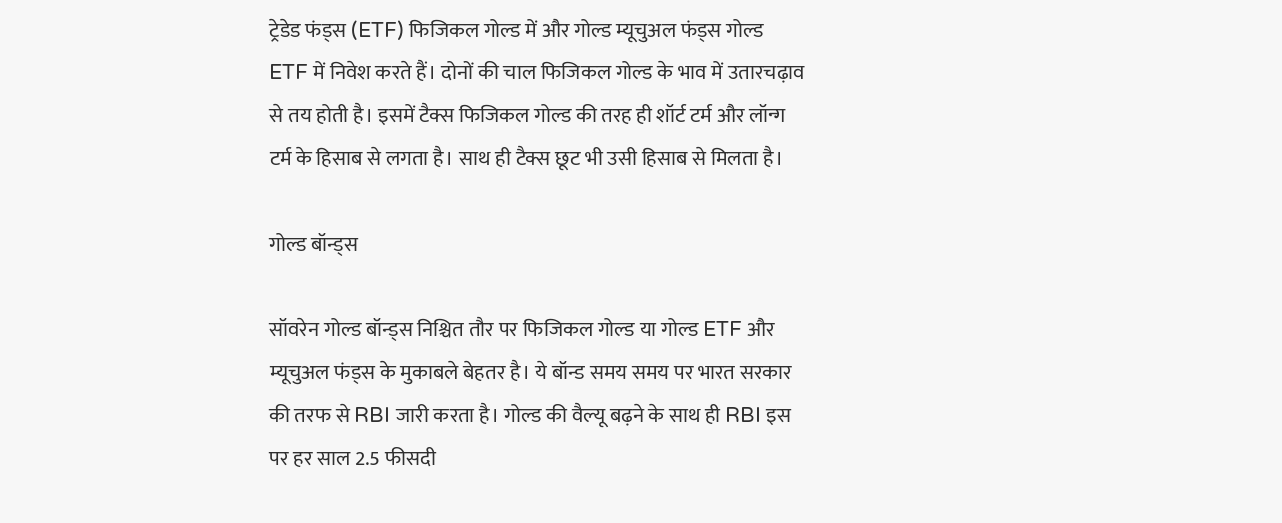ट्रेडेड फंड्स (ETF) फिजिकल गोल्ड में और गोल्ड म्यूचुअल फंड्स गोल्ड ETF में निवेश करते हैं। दोनों की चाल फिजिकल गोल्ड के भाव में उतारचढ़ाव से तय होती है। इसमें टैक्स फिजिकल गोल्ड की तरह ही शॉर्ट टर्म और लॉन्ग टर्म के हिसाब से लगता है। साथ ही टैक्स छूट भी उसी हिसाब से मिलता है।

गोल्ड बॉन्ड्स

सॉवरेन गोल्ड बॉन्ड्स निश्चित तौर पर फिजिकल गोल्ड या गोल्ड ETF और म्यूचुअल फंड्स के मुकाबले बेहतर है। ये बॉन्ड समय समय पर भारत सरकार की तरफ से RBI जारी करता है। गोल्ड की वैल्यू बढ़ने के साथ ही RBI इस पर हर साल 2.5 फीसदी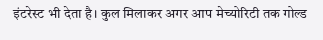इंटरेस्ट भी देता है। कुल मिलाकर अगर आप मेच्योरिटी तक गोल्ड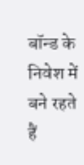बॉन्ड के निवेश में बने रहते हैं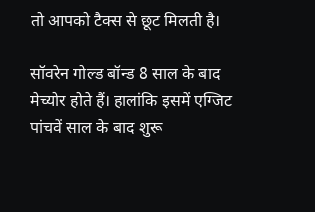तो आपको टैक्स से छूट मिलती है।

सॉवरेन गोल्ड बॉन्ड 8 साल के बाद मेच्योर होते हैं। हालांकि इसमें एग्जिट पांचवें साल के बाद शुरू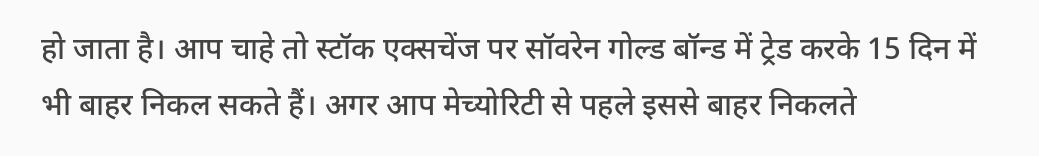हो जाता है। आप चाहे तो स्टॉक एक्सचेंज पर सॉवरेन गोल्ड बॉन्ड में ट्रेड करके 15 दिन में भी बाहर निकल सकते हैं। अगर आप मेच्योरिटी से पहले इससे बाहर निकलते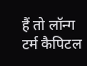हैं तो लॉन्ग टर्म कैपिटल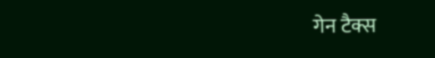गेन टैक्स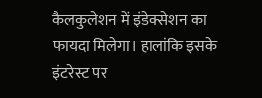कैलकुलेशन में इंडेक्सेशन का फायदा मिलेगा। हालांकि इसके इंटरेस्ट पर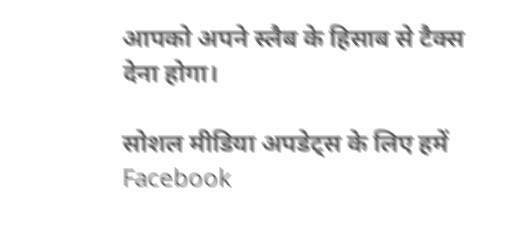आपको अपने स्लैब के हिसाब से टैक्स देना होगा।

सोशल मीडिया अपडेट्स के लिए हमें Facebook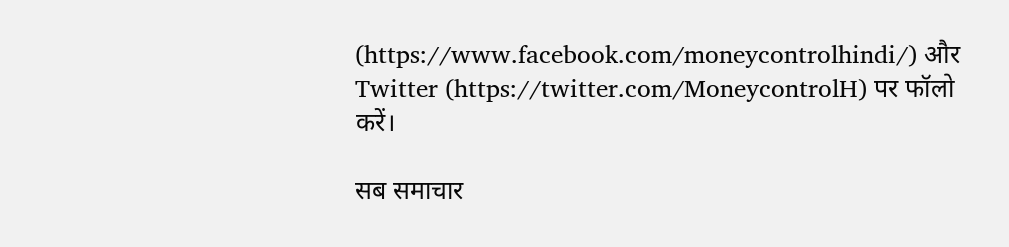(https://www.facebook.com/moneycontrolhindi/) और Twitter (https://twitter.com/MoneycontrolH) पर फॉलो करें।

सब समाचार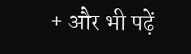+ और भी पढ़ें